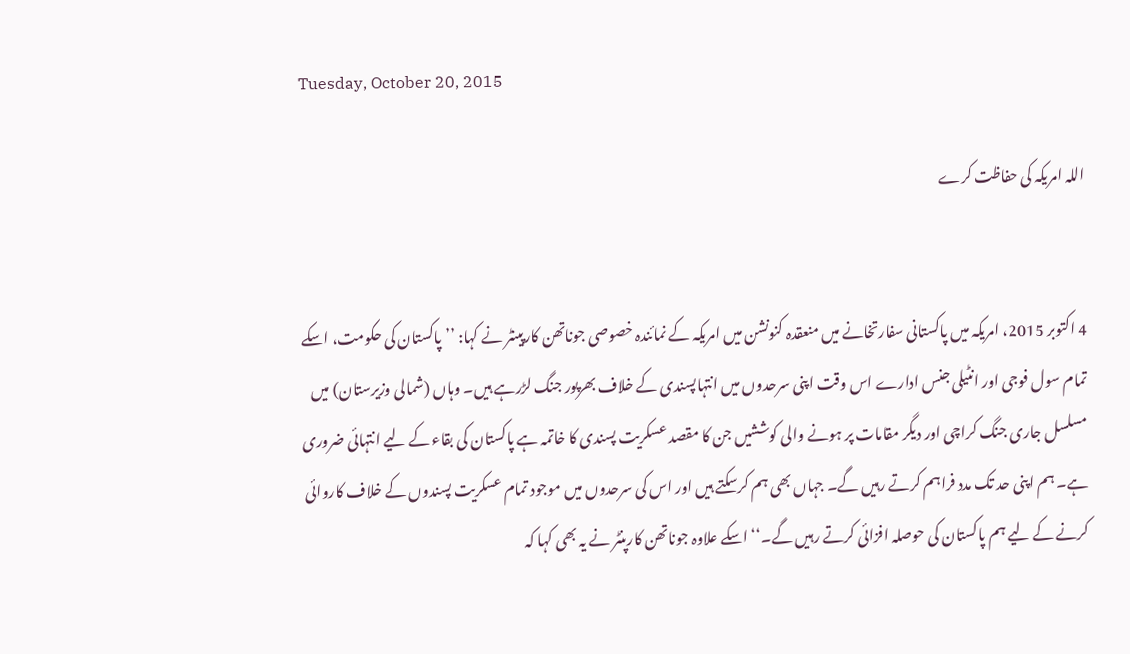Tuesday, October 20, 2015

اللہ امریکہ کی حفاظت کرے


4 اکتوبر 2015، امریکہ میں پاکستانی سفارتخانے میں منعقدہ کنونشن میں امریکہ کے نمائندہ خصوصی جوناتھن کارپینٹر نے کہا: ’’پاکستان کی حکومت، اسکے تمام سول فوجی اور انٹیلی جنس ادارے اس وقت اپنی سرحدوں میں انتہاپسندی کے خلاف بھرپور جنگ لڑرہے ہیں۔ وہاں (شمالی وزیرستان) میں مسلسل جاری جنگ کراچی اور دیگر مقامات پر ہونے والی کوششیں جن کا مقصد عسکریت پسندی کا خاتمہ ہے پاکستان کی بقاء کے لیے انتہائی ضروری ہے۔ ہم اپنی حد تک مدد فراہم کرتے رہیں گے۔ جہاں بھی ہم کرسکتے ہیں اور اس کی سرحدوں میں موجود تمام عسکریت پسندوں کے خلاف کاروائی کرنے کے لیے ہم پاکستان کی حوصلہ افزائی کرتے رہیں گے۔‘‘ اسکے علاوہ جوناتھن کارپنٹر نے یہ بھی کہا کہ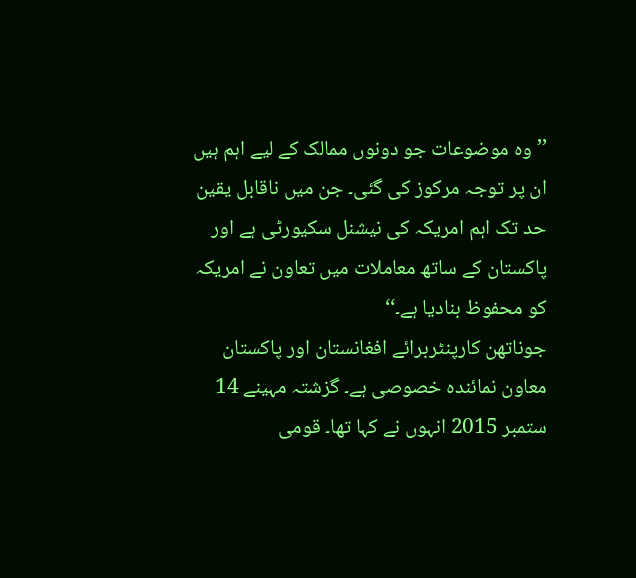’’وہ موضوعات جو دونوں ممالک کے لیے اہم ہیں ان پر توجہ مرکوز کی گئی۔ جن میں ناقابل یقین حد تک اہم امریکہ کی نیشنل سکیورٹی ہے اور پاکستان کے ساتھ معاملات میں تعاون نے امریکہ کو محفوظ بنادیا ہے۔‘‘
جوناتھن کارپنٹربرائے افغانستان اور پاکستان معاون نمائندہ خصوصی ہے۔ گزشتہ مہینے 14 ستمبر 2015 انہوں نے کہا تھا۔ قومی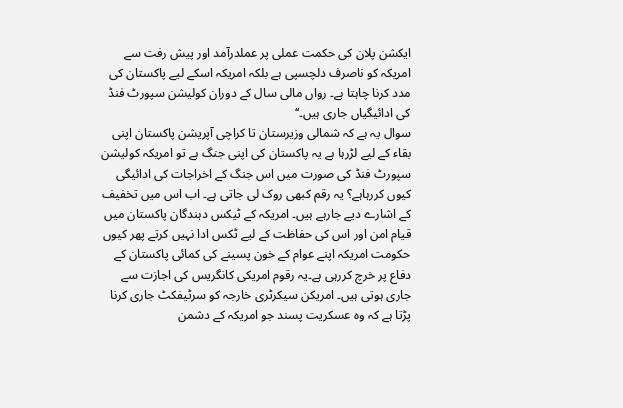ایکشن پلان کی حکمت عملی پر عملدرآمد اور پیش رفت سے امریکہ کو ناصرف دلچسپی ہے بلکہ امریکہ اسکے لیے پاکستان کی مدد کرنا چاہتا ہے۔ رواں مالی سال کے دوران کولیشن سپورٹ فنڈ کی ادائیگیاں جاری ہیں۔‘‘
سوال یہ ہے کہ شمالی وزیرستان تا کراچی آپریشن پاکستان اپنی بقاء کے لیے لڑرہا ہے یہ پاکستان کی اپنی جنگ ہے تو امریکہ کولیشن سپورٹ فنڈ کی صورت میں اس جنگ کے اخراجات کی ادائیگی کیوں کررہاہے؟ یہ رقم کبھی روک لی جاتی ہے۔ اب اس میں تخفیف کے اشارے دیے جارہے ہیں۔ امریکہ کے ٹیکس دہندگان پاکستان میں قیام امن اور اس کی حفاظت کے لیے ٹکس ادا نہیں کرتے پھر کیوں حکومت امریکہ اپنے عوام کے خون پسینے کی کمائی پاکستان کے دفاع پر خرچ کررہی ہے۔یہ رقوم امریکی کانگریس کی اجازت سے جاری ہوتی ہیں۔ امریکن سیکرٹری خارجہ کو سرٹیفکٹ جاری کرنا پڑتا ہے کہ وہ عسکریت پسند جو امریکہ کے دشمن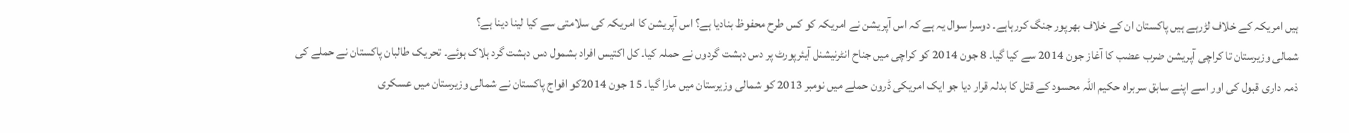ہیں امریکہ کے خلاف لڑرہے ہیں پاکستان ان کے خلاف بھرپور جنگ کررہاہے۔ دوسرا سوال یہ ہے کہ اس آپریشن نے امریکہ کو کس طرح محفوظ بنادیا ہے؟ اس آپریشن کا امریکہ کی سلامتی سے کیا لینا دینا ہے؟
شمالی وزیرستان تا کراچی آپریشن ضرب عضب کا آغاز جون 2014 سے کیا گیا۔ 8 جون 2014 کو کراچی میں جناح انٹرنیشنل آیئرپورٹ پر دس دہشت گردوں نے حملہ کیا۔ کل اکتیس افراد بشمول دس دہشت گرد ہلاک ہوئے۔ تحریک طالبان پاکستان نے حملے کی ذمہ داری قبول کی اور اسے اپنے سابق سربراہ حکیم اللہ محسود کے قتل کا بدلہ قرار دیا جو ایک امریکی ڈرون حملے میں نومبر 2013 کو شمالی وزیرستان میں مارا گیا۔ 15 جون 2014کو افواج پاکستان نے شمالی وزیرستان میں عسکری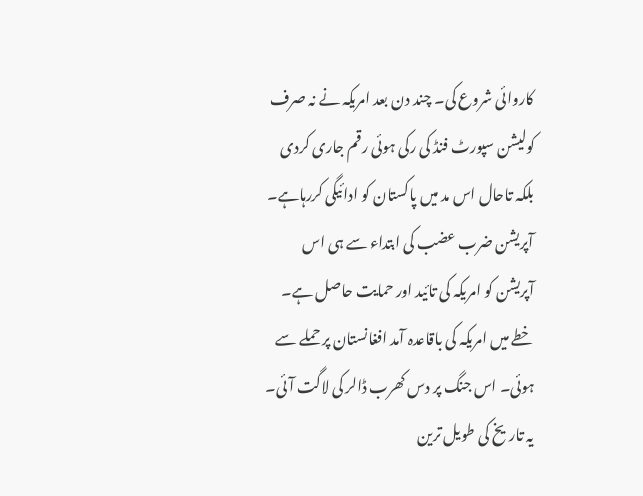کاروائی شروع کی۔ چند دن بعد امریکہ نے نہ صرف کولیشن سپورٹ فنڈ کی رکی ہوئی رقم جاری کردی بلکہ تاحال اس مد میں پاکستان کو ادائیگی کررہاہے۔
آپریشن ضرب عضب کی ابتداء سے ہی اس آپریشن کو امریکہ کی تائید اور حمایت حاصل ہے۔ خطے میں امریکہ کی باقاعدہ آمد افغانستان پر حملے سے ہوئی۔ اس جنگ پر دس کھرب ڈالر کی لاگت آئی۔ یہ تاریخ کی طویل ترین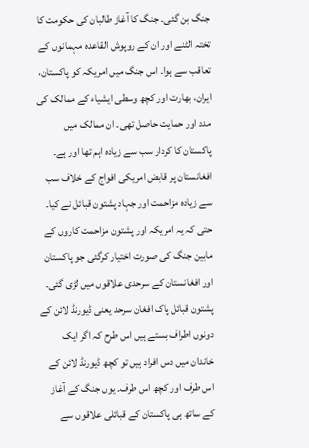جنگ بن گئی۔ جنگ کا آغاز طالبان کی حکومت کا تختہ الٹنے اور ان کے روپوش القاعدہ مہمانوں کے تعاقب سے ہوا۔ اس جنگ میں امریکہ کو پاکستان، ایران، بھارت اور کچھ وسطی ایشیاء کے ممالک کی مدد اور حمایت حاصل تھی۔ ان ممالک میں پاکستان کا کردار سب سے زیادہ اہم تھا اور ہے۔ افغانستان پر قابض امریکی افواج کے خلاف سب سے زیادہ مزاحمت اور جہاد پشتون قبائل نے کیا۔ حتی کہ یہ امریکہ اور پشتون مزاحمت کاروں کے مابین جنگ کی صورت اختیار کرگئی جو پاکستان اور افغانستان کے سرحدی علاقوں میں لڑی گئی۔ پشتون قبائل پاک افغان سرحد یعنی ڈیورنڈ لائن کے دونوں اطراف بستے ہیں اس طرح کہ اگر ایک خاندان میں دس افراد ہیں تو کچھ ڈیورنڈ لائن کے اس طرف اور کچھ اس طرف۔ یوں جنگ کے آغاز کے ساتھ ہی پاکستان کے قبائلی علاقوں سے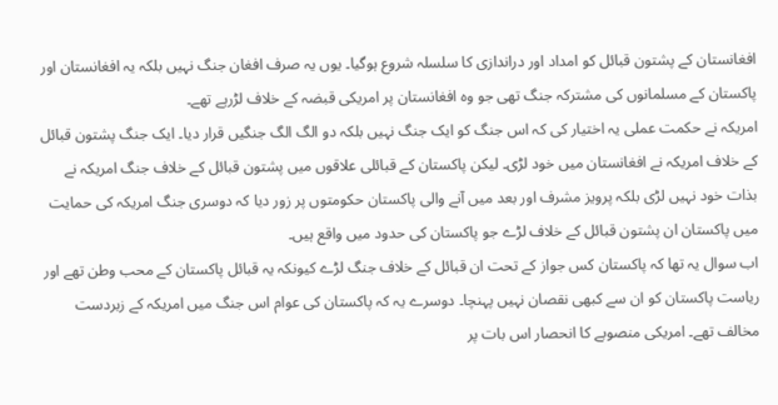افغانستان کے پشتون قبائل کو امداد اور دراندازی کا سلسلہ شروع ہوگیا۔ یوں یہ صرف افغان جنگ نہیں بلکہ یہ افغانستان اور پاکستان کے مسلمانوں کی مشترکہ جنگ تھی جو وہ افغانستان پر امریکی قبضہ کے خلاف لڑرہے تھے۔
امریکہ نے حکمت عملی یہ اختیار کی کہ اس جنگ کو ایک جنگ نہیں بلکہ دو الگ الگ جنگیں قرار دیا۔ ایک جنگ پشتون قبائل کے خلاف امریکہ نے افغانستان میں خود لڑی۔ لیکن پاکستان کے قبائلی علاقوں میں پشتون قبائل کے خلاف جنگ امریکہ نے بذات خود نہیں لڑی بلکہ پرویز مشرف اور بعد میں آنے والی پاکستان حکومتوں پر زور دیا کہ دوسری جنگ امریکہ کی حمایت میں پاکستان ان پشتون قبائل کے خلاف لڑے جو پاکستان کی حدود میں واقع ہیں۔
اب سوال یہ تھا کہ پاکستان کس جواز کے تحت ان قبائل کے خلاف جنگ لڑے کیونکہ یہ قبائل پاکستان کے محب وطن تھے اور ریاست پاکستان کو ان سے کبھی نقصان نہیں پہنچا۔ دوسرے یہ کہ پاکستان کی عوام اس جنگ میں امریکہ کے زبردست مخالف تھے۔ امریکی منصوبے کا انحصار اس بات پر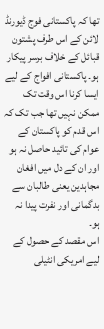تھا کہ پاکستانی فوج ڈیورنڈ لائن کے اس طرف پشتون قبائل کے خلاف برسر پیکار ہو۔ پاکستانی افواج کے لیے ایسا کرنا اس وقت تک ممکن نہیں تھا جب تک کہ اس قدم کو پاکستان کے عوام کی تائید حاصل نہ ہو اور ان کے دل میں افغان مجاہدین یعنی طالبان سے بدگمانی اور نفرت پیدا نہ ہو۔
اس مقصد کے حصول کے لیے امریکی انٹیلی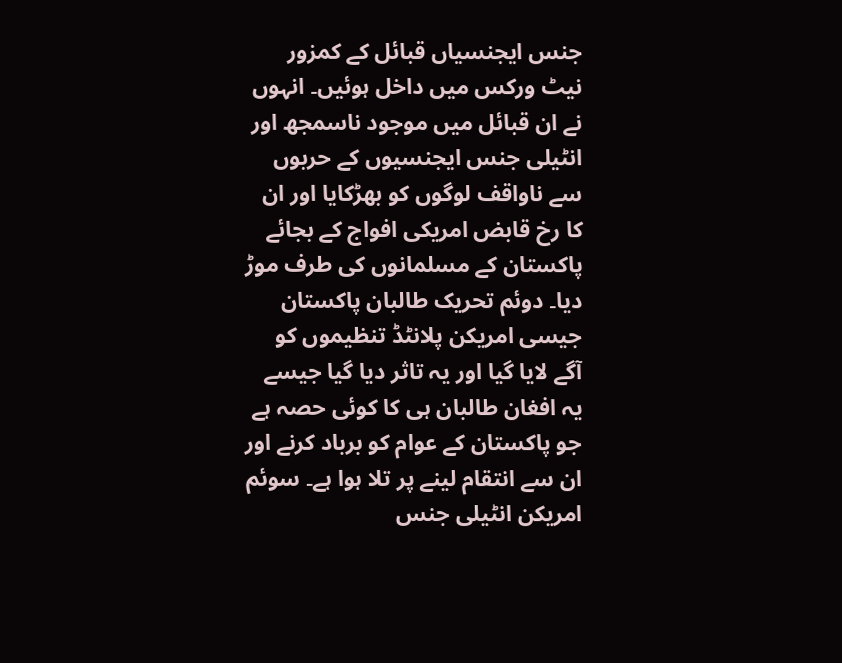جنس ایجنسیاں قبائل کے کمزور نیٹ ورکس میں داخل ہوئیں۔ انہوں نے ان قبائل میں موجود ناسمجھ اور انٹیلی جنس ایجنسیوں کے حربوں سے ناواقف لوگوں کو بھڑکایا اور ان کا رخ قابض امریکی افواج کے بجائے پاکستان کے مسلمانوں کی طرف موڑ دیا۔ دوئم تحریک طالبان پاکستان جیسی امریکن پلانٹڈ تنظیموں کو آگے لایا گیا اور یہ تاثر دیا گیا جیسے یہ افغان طالبان ہی کا کوئی حصہ ہے جو پاکستان کے عوام کو برباد کرنے اور ان سے انتقام لینے پر تلا ہوا ہے۔ سوئم امریکن انٹیلی جنس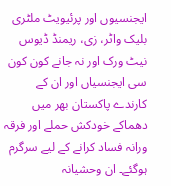ایجنسیوں اور پرئیویٹ ملٹری بلیک واٹر، زی، ریمنڈ ڈیوس نیٹ ورک اور نہ جانے کون کون سی ایجنسیاں اور ان کے کارندے پاکستان بھر میں دھماکے خودکش حملے اور فرقہ ورانہ فساد کرانے کے لیے سرگرم ہوگئے۔ ان وحشیانہ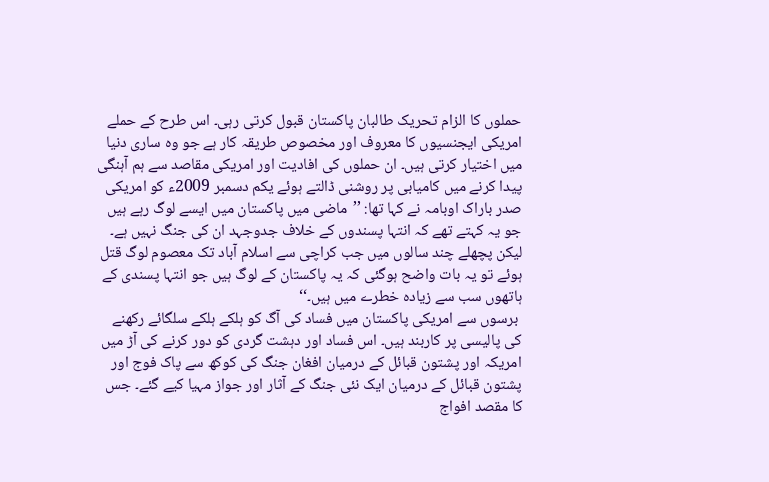حملوں کا الزام تحریک طالبان پاکستان قبول کرتی رہی۔ اس طرح کے حملے امریکی ایجنسیوں کا معروف اور مخصوص طریقہ کار ہے جو وہ ساری دنیا میں اختیار کرتی ہیں۔ ان حملوں کی افادیت اور امریکی مقاصد سے ہم آہنگی پیدا کرنے میں کامیابی پر روشنی ڈالتے ہوئے یکم دسمبر 2009ء کو امریکی صدر باراک اوبامہ نے کہا تھا: ’’ماضی میں پاکستان میں ایسے لوگ رہے ہیں جو یہ کہتے تھے کہ انتہا پسندوں کے خلاف جدوجہد ان کی جنگ نہیں ہے۔ لیکن پچھلے چند سالوں میں جب کراچی سے اسلام آباد تک معصوم لوگ قتل ہوئے تو یہ بات واضح ہوگئی کہ یہ پاکستان کے لوگ ہیں جو انتہا پسندی کے ہاتھوں سب سے زیادہ خطرے میں ہیں۔‘‘
 برسوں سے امریکی پاکستان میں فساد کی آگ کو ہلکے ہلکے سلگائے رکھنے کی پالیسی پر کاربند ہیں۔ اس فساد اور دہشت گردی کو دور کرنے کی آڑ میں امریکہ اور پشتون قبائل کے درمیان افغان جنگ کی کوکھ سے پاک فوج اور پشتون قبائل کے درمیان ایک نئی جنگ کے آثار اور جواز مہیا کیے گئے۔ جس کا مقصد افواج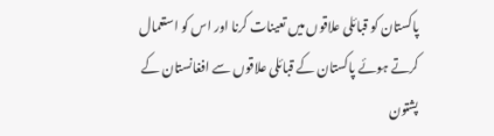پاکستان کو قبائلی علاقوں میں تعینات کرنا اور اس کو استعمال کرتے ہوئے پاکستان کے قبائلی علاقوں سے افغانستان کے پشتون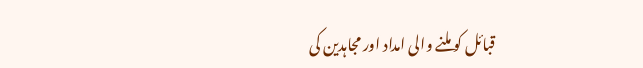قبائل کو ملنے والی امداد اور مجاہدین کی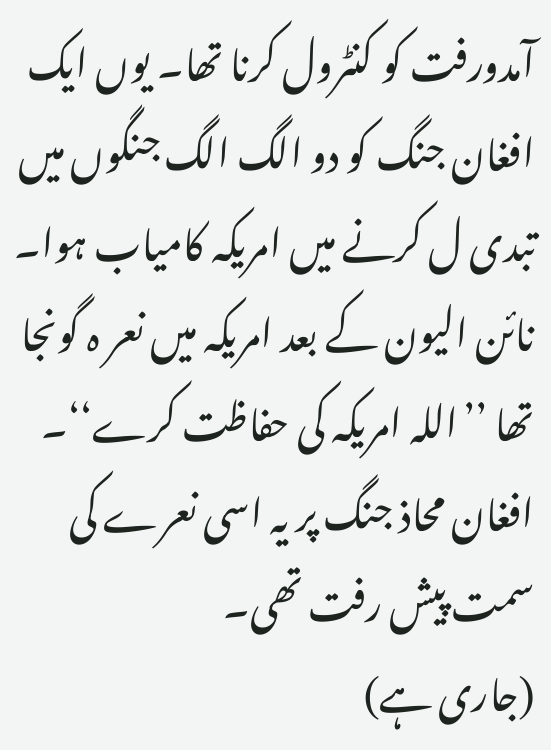آمدورفت کو کنٹرول کرنا تھا۔ یوں ایک افغان جنگ کو دو الگ الگ جنگوں میں تبدی ل کرنے میں امریکہ کامیاب ہوا۔ نائن الیون کے بعد امریکہ میں نعر ہ گونجا تھا ’’اللہ امریکہ کی حفاظت کرے‘‘۔ افغان محاذ جنگ پر یہ اسی نعرے کی سمت پیش رفت تھی۔
(جاری ہے)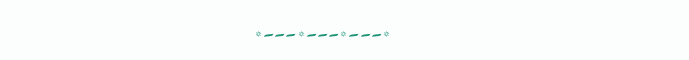٭۔۔۔٭۔۔۔٭۔۔۔٭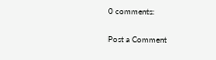0 comments:

Post a Comment